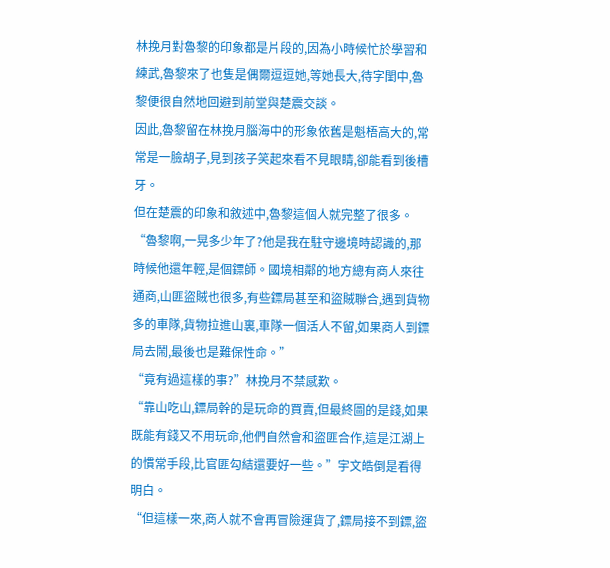林挽月對魯黎的印象都是片段的,因為小時候忙於學習和練武,魯黎來了也隻是偶爾逗逗她,等她長大,待字閨中,魯黎便很自然地回避到前堂與楚震交談。
因此,魯黎留在林挽月腦海中的形象依舊是魁梧高大的,常常是一臉胡子,見到孩子笑起來看不見眼睛,卻能看到後槽牙。
但在楚震的印象和敘述中,魯黎這個人就完整了很多。
“魯黎啊,一晃多少年了?他是我在駐守邊境時認識的,那時候他還年輕,是個鏢師。國境相鄰的地方總有商人來往通商,山匪盜賊也很多,有些鏢局甚至和盜賊聯合,遇到貨物多的車隊,貨物拉進山裏,車隊一個活人不留,如果商人到鏢局去鬧,最後也是難保性命。”
“竟有過這樣的事?”林挽月不禁感歎。
“靠山吃山,鏢局幹的是玩命的買賣,但最終圖的是錢,如果既能有錢又不用玩命,他們自然會和盜匪合作,這是江湖上的慣常手段,比官匪勾結還要好一些。”宇文皓倒是看得明白。
“但這樣一來,商人就不會再冒險運貨了,鏢局接不到鏢,盜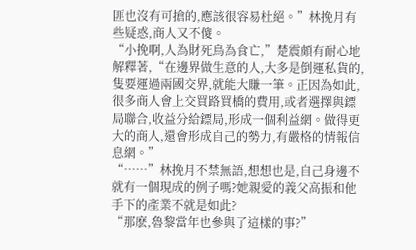匪也沒有可搶的,應該很容易杜絕。”林挽月有些疑惑,商人又不傻。
“小挽啊,人為財死鳥為食亡,”楚震頗有耐心地解釋著,“在邊界做生意的人,大多是倒運私貨的,隻要運過兩國交界,就能大賺一筆。正因為如此,很多商人會上交買路買橋的費用,或者選擇與鏢局聯合,收益分給鏢局,形成一個利益網。做得更大的商人,還會形成自己的勢力,有嚴格的情報信息網。”
“……”林挽月不禁無語,想想也是,自己身邊不就有一個現成的例子嗎?她親愛的義父高振和他手下的產業不就是如此?
“那麽,魯黎當年也參與了這樣的事?”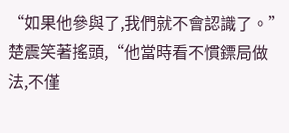“如果他參與了,我們就不會認識了。”楚震笑著搖頭,“他當時看不慣鏢局做法,不僅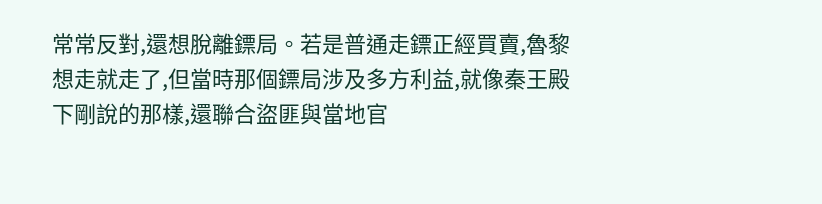常常反對,還想脫離鏢局。若是普通走鏢正經買賣,魯黎想走就走了,但當時那個鏢局涉及多方利益,就像秦王殿下剛說的那樣,還聯合盜匪與當地官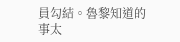員勾結。魯黎知道的事太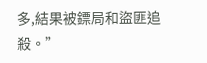多,結果被鏢局和盜匪追殺。”